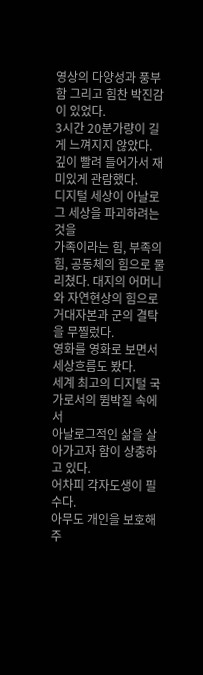영상의 다양성과 풍부함 그리고 힘찬 박진감이 있었다.
3시간 20분가량이 길게 느껴지지 않았다.
깊이 빨려 들어가서 재미있게 관람했다.
디지털 세상이 아날로그 세상을 파괴하려는 것을
가족이라는 힘, 부족의 힘, 공동체의 힘으로 물리쳤다. 대지의 어머니와 자연현상의 힘으로 거대자본과 군의 결탁을 무찔렀다.
영화를 영화로 보면서 세상흐름도 봤다.
세계 최고의 디지털 국가로서의 뜀박질 속에서
아날로그적인 삶을 살아가고자 함이 상충하고 있다.
어차피 각자도생이 필수다.
아무도 개인을 보호해주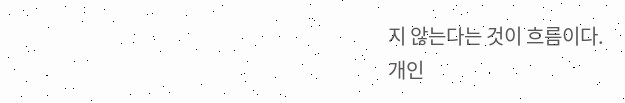지 않는다는 것이 흐름이다.
개인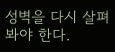성벽을 다시 살펴봐야 한다.